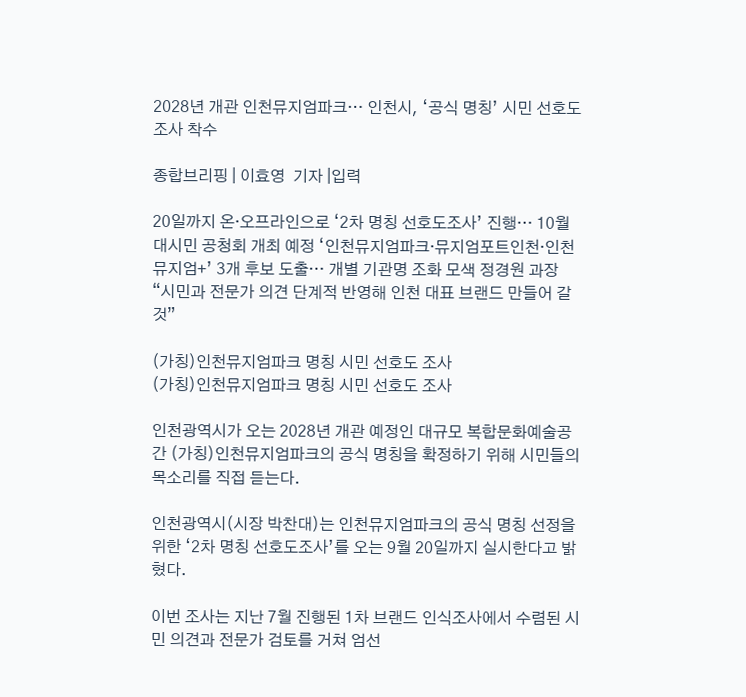2028년 개관 인천뮤지엄파크… 인천시, ‘공식 명칭’ 시민 선호도 조사 착수

종합브리핑 | 이효영  기자 |입력

20일까지 온·오프라인으로 ‘2차 명칭 선호도조사’ 진행… 10월 대시민 공청회 개최 예정 ‘인천뮤지엄파크·뮤지엄포트인천·인천뮤지엄+’ 3개 후보 도출… 개별 기관명 조화 모색 정경원 과장 “시민과 전문가 의견 단계적 반영해 인천 대표 브랜드 만들어 갈 것”

(가칭)인천뮤지엄파크 명칭 시민 선호도 조사
(가칭)인천뮤지엄파크 명칭 시민 선호도 조사

인천광역시가 오는 2028년 개관 예정인 대규모 복합문화예술공간 (가칭)인천뮤지엄파크의 공식 명칭을 확정하기 위해 시민들의 목소리를 직접 듣는다.

인천광역시(시장 박찬대)는 인천뮤지엄파크의 공식 명칭 선정을 위한 ‘2차 명칭 선호도조사’를 오는 9월 20일까지 실시한다고 밝혔다.

이번 조사는 지난 7월 진행된 1차 브랜드 인식조사에서 수렴된 시민 의견과 전문가 검토를 거쳐 엄선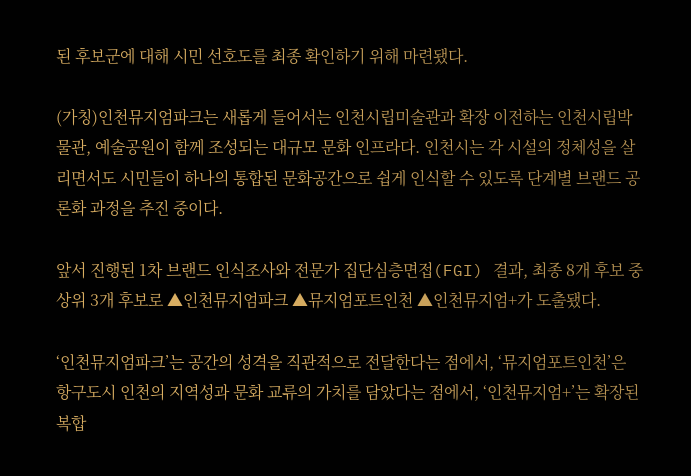된 후보군에 대해 시민 선호도를 최종 확인하기 위해 마련됐다.

(가칭)인천뮤지엄파크는 새롭게 들어서는 인천시립미술관과 확장 이전하는 인천시립박물관, 예술공원이 함께 조성되는 대규모 문화 인프라다. 인천시는 각 시설의 정체성을 살리면서도 시민들이 하나의 통합된 문화공간으로 쉽게 인식할 수 있도록 단계별 브랜드 공론화 과정을 추진 중이다.

앞서 진행된 1차 브랜드 인식조사와 전문가 집단심층면접(FGI) 결과, 최종 8개 후보 중 상위 3개 후보로 ▲인천뮤지엄파크 ▲뮤지엄포트인천 ▲인천뮤지엄+가 도출됐다.

‘인천뮤지엄파크’는 공간의 성격을 직관적으로 전달한다는 점에서, ‘뮤지엄포트인천’은 항구도시 인천의 지역성과 문화 교류의 가치를 담았다는 점에서, ‘인천뮤지엄+’는 확장된 복합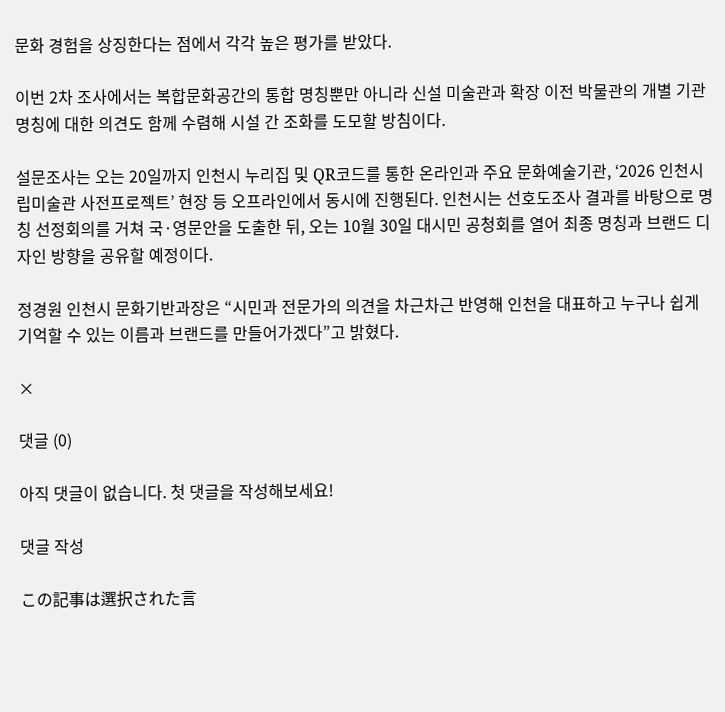문화 경험을 상징한다는 점에서 각각 높은 평가를 받았다.

이번 2차 조사에서는 복합문화공간의 통합 명칭뿐만 아니라 신설 미술관과 확장 이전 박물관의 개별 기관 명칭에 대한 의견도 함께 수렴해 시설 간 조화를 도모할 방침이다.

설문조사는 오는 20일까지 인천시 누리집 및 QR코드를 통한 온라인과 주요 문화예술기관, ‘2026 인천시립미술관 사전프로젝트’ 현장 등 오프라인에서 동시에 진행된다. 인천시는 선호도조사 결과를 바탕으로 명칭 선정회의를 거쳐 국·영문안을 도출한 뒤, 오는 10월 30일 대시민 공청회를 열어 최종 명칭과 브랜드 디자인 방향을 공유할 예정이다.

정경원 인천시 문화기반과장은 “시민과 전문가의 의견을 차근차근 반영해 인천을 대표하고 누구나 쉽게 기억할 수 있는 이름과 브랜드를 만들어가겠다”고 밝혔다.

×

댓글 (0)

아직 댓글이 없습니다. 첫 댓글을 작성해보세요!

댓글 작성

この記事は選択された言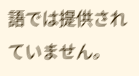語では提供されていません。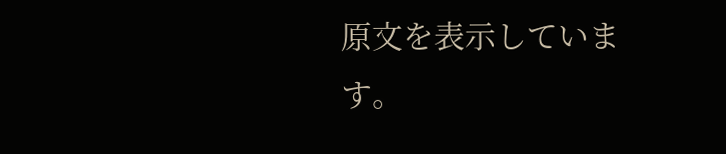原文を表示しています。